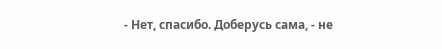- Нет, спасибо. Доберусь сама, - не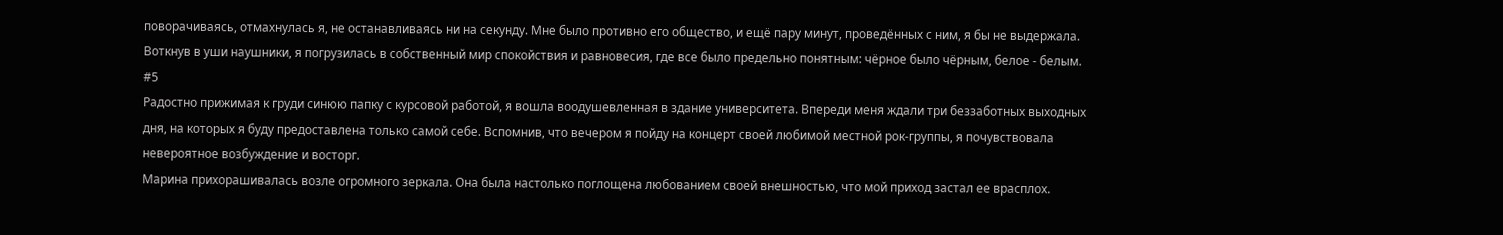поворачиваясь, отмахнулась я, не останавливаясь ни на секунду. Мне было противно его общество, и ещё пару минут, проведённых с ним, я бы не выдержала.
Воткнув в уши наушники, я погрузилась в собственный мир спокойствия и равновесия, где все было предельно понятным: чёрное было чёрным, белое - белым.
#5
Радостно прижимая к груди синюю папку с курсовой работой, я вошла воодушевленная в здание университета. Впереди меня ждали три беззаботных выходных дня, на которых я буду предоставлена только самой себе. Вспомнив, что вечером я пойду на концерт своей любимой местной рок-группы, я почувствовала невероятное возбуждение и восторг.
Марина прихорашивалась возле огромного зеркала. Она была настолько поглощена любованием своей внешностью, что мой приход застал ее врасплох.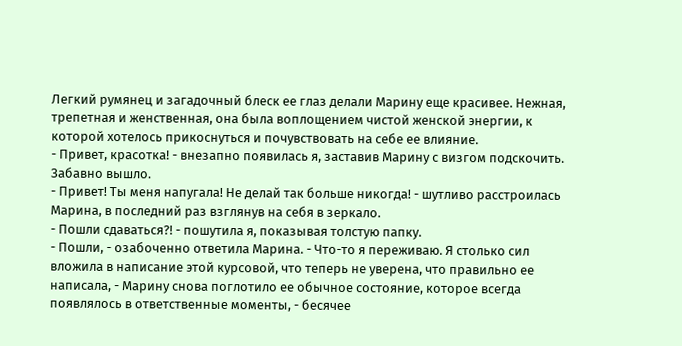Легкий румянец и загадочный блеск ее глаз делали Марину еще красивее. Нежная, трепетная и женственная, она была воплощением чистой женской энергии, к которой хотелось прикоснуться и почувствовать на себе ее влияние.
- Привет, красотка! - внезапно появилась я, заставив Марину с визгом подскочить. Забавно вышло.
- Привет! Ты меня напугала! Не делай так больше никогда! - шутливо расстроилась Марина, в последний раз взглянув на себя в зеркало.
- Пошли сдаваться?! - пошутила я, показывая толстую папку.
- Пошли, - озабоченно ответила Марина. - Что-то я переживаю. Я столько сил вложила в написание этой курсовой, что теперь не уверена, что правильно ее написала, - Марину снова поглотило ее обычное состояние, которое всегда появлялось в ответственные моменты, - бесячее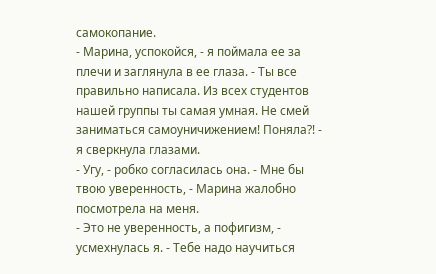самокопание.
- Марина, успокойся, - я поймала ее за плечи и заглянула в ее глаза. - Ты все правильно написала. Из всех студентов нашей группы ты самая умная. Не смей заниматься самоуничижением! Поняла?! - я сверкнула глазами.
- Угу, - робко согласилась она. - Мне бы твою уверенность, - Марина жалобно посмотрела на меня.
- Это не уверенность, а пофигизм, - усмехнулась я. - Тебе надо научиться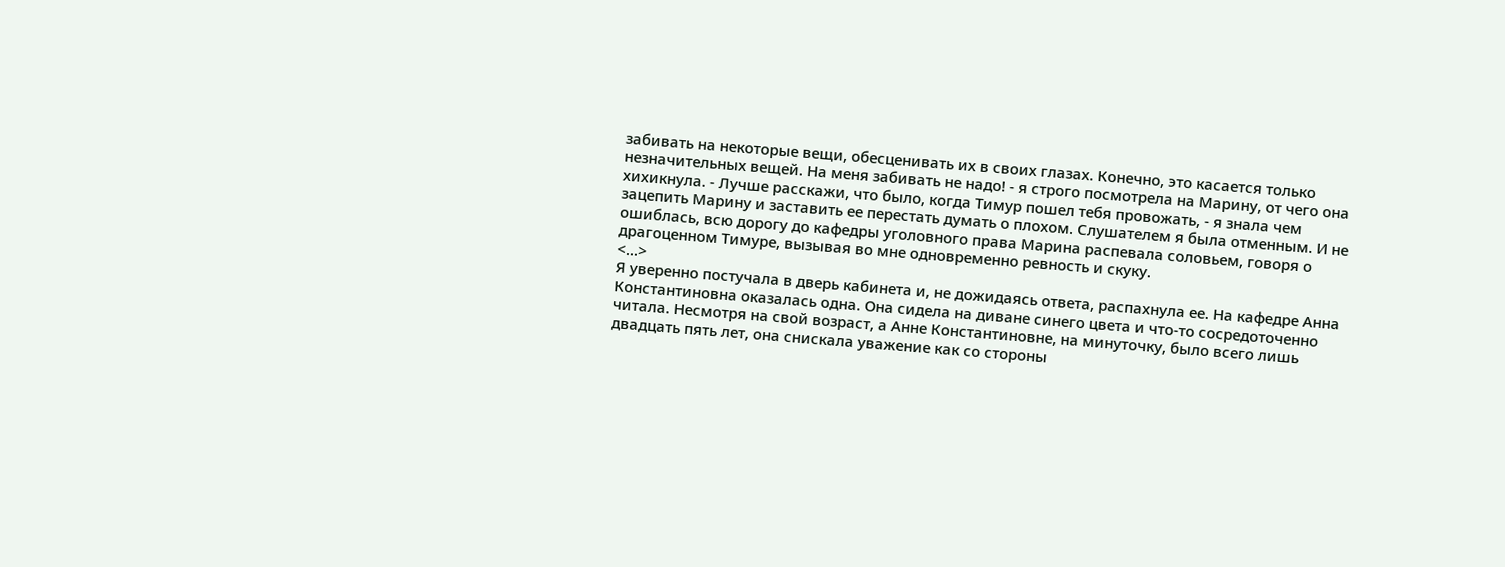забивать на некоторые вещи, обесценивать их в своих глазах. Конечно, это касается только незначительных вещей. На меня забивать не надо! - я строго посмотрела на Марину, от чего она хихикнула. - Лучше расскажи, что было, когда Тимур пошел тебя провожать, - я знала чем зацепить Марину и заставить ее перестать думать о плохом. Слушателем я была отменным. И не ошиблась, всю дорогу до кафедры уголовного права Марина распевала соловьем, говоря о драгоценном Тимуре, вызывая во мне одновременно ревность и скуку.
<...>
Я уверенно постучала в дверь кабинета и, не дожидаясь ответа, распахнула ее. На кафедре Анна Константиновна оказалась одна. Она сидела на диване синего цвета и что-то сосредоточенно читала. Несмотря на свой возраст, а Анне Константиновне, на минуточку, было всего лишь двадцать пять лет, она снискала уважение как со стороны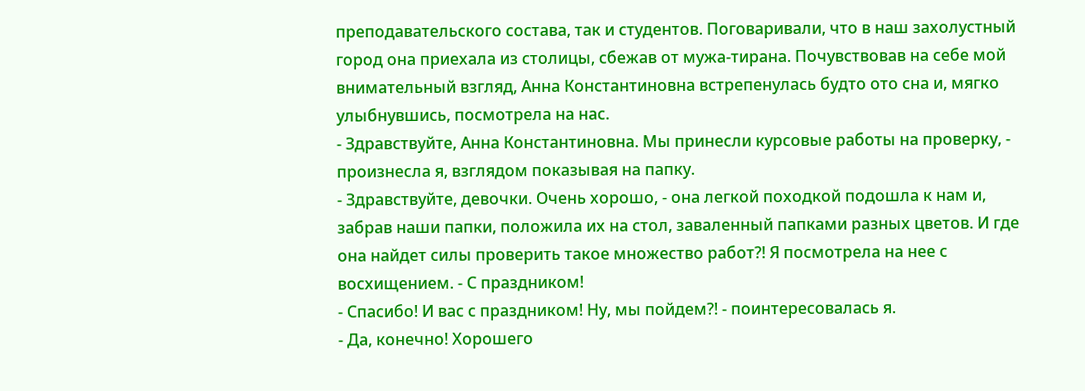преподавательского состава, так и студентов. Поговаривали, что в наш захолустный город она приехала из столицы, сбежав от мужа-тирана. Почувствовав на себе мой внимательный взгляд, Анна Константиновна встрепенулась будто ото сна и, мягко улыбнувшись, посмотрела на нас.
- Здравствуйте, Анна Константиновна. Мы принесли курсовые работы на проверку, - произнесла я, взглядом показывая на папку.
- Здравствуйте, девочки. Очень хорошо, - она легкой походкой подошла к нам и, забрав наши папки, положила их на стол, заваленный папками разных цветов. И где она найдет силы проверить такое множество работ?! Я посмотрела на нее с восхищением. - С праздником!
- Спасибо! И вас с праздником! Ну, мы пойдем?! - поинтересовалась я.
- Да, конечно! Хорошего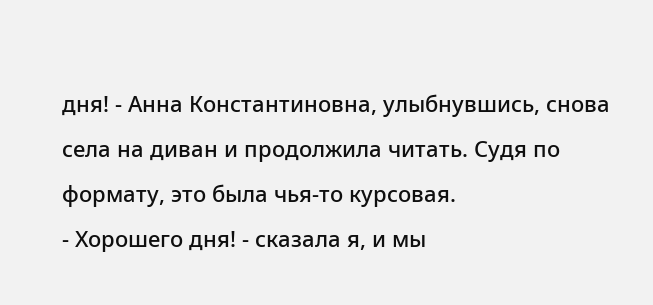дня! - Анна Константиновна, улыбнувшись, снова села на диван и продолжила читать. Судя по формату, это была чья-то курсовая.
- Хорошего дня! - сказала я, и мы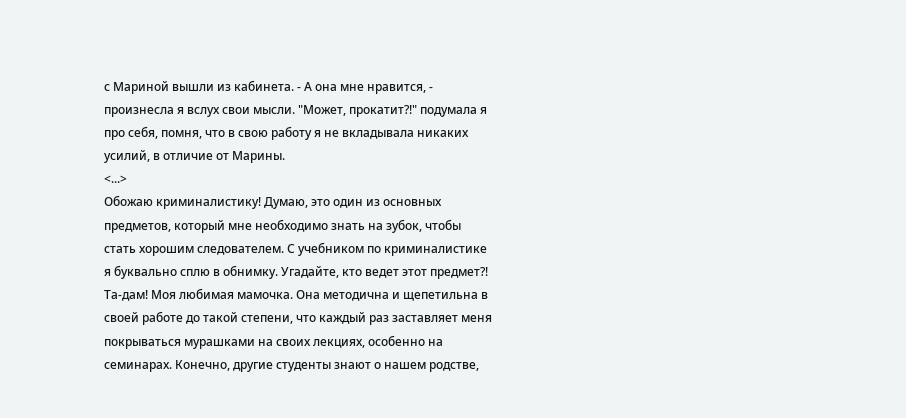с Мариной вышли из кабинета. - А она мне нравится, - произнесла я вслух свои мысли. "Может, прокатит?!" подумала я про себя, помня, что в свою работу я не вкладывала никаких усилий, в отличие от Марины.
<...>
Обожаю криминалистику! Думаю, это один из основных предметов, который мне необходимо знать на зубок, чтобы стать хорошим следователем. С учебником по криминалистике я буквально сплю в обнимку. Угадайте, кто ведет этот предмет?! Та-дам! Моя любимая мамочка. Она методична и щепетильна в своей работе до такой степени, что каждый раз заставляет меня покрываться мурашками на своих лекциях, особенно на семинарах. Конечно, другие студенты знают о нашем родстве,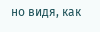но видя, как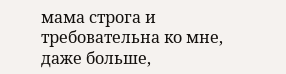мама строга и требовательна ко мне, даже больше,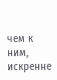чем к ним, искренне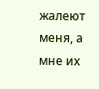жалеют меня, а мне их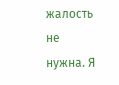жалость не нужна. Я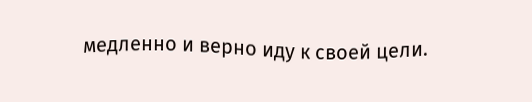медленно и верно иду к своей цели.